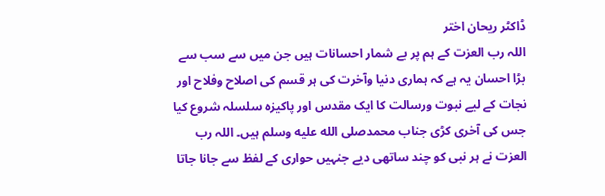ڈاکٹر ریحان اختر
اللہ رب العزت کے ہم پر بے شمار احسانات ہیں جن میں سے سب سے بڑا احسان یہ ہے کہ ہماری دنیا وآخرت کی ہر قسم کی اصلاح وفلاح اور نجات کے لیے نبوت ورسالت کا ایک مقدس اور پاکیزہ سلسلہ شروع کیا جس کی آخری کڑی جناب محمدصلى الله عليه وسلم ہیں۔ اللہ رب العزت نے ہر نبی کو چند ساتھی دیے جنہیں حواری کے لفظ سے جانا جاتا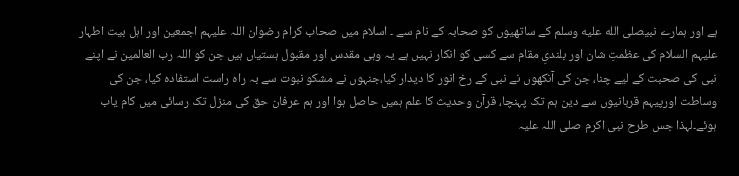ہے اور ہمارے نبیصلى الله عليه وسلم کے ساتھیوں کو صحابہ کے نام سے ۔ اسلام میں صحاب کرام رضوان اللہ علیہم اجمعین اور اہل بیت اطہار علیہم السلام کی عظمتِ شان اور بلندیِ مقام سے کسی کو انکار نہیں ہے یہ وہی مقدس اور مقبول ہستیاں ہیں جن کو اللہ رب العالمین نے اپنے نبی کی صحبت کے لیے چنا، جن کی آنکھوں نے نبی کے رخ انور کا دیدار کیا،جنہوں نے مشکو نبوت سے بہ راہ راست استفادہ کیا، جن کی وساطت اورپیہم قربانیوں سے دین ہم تک پہنچا، قرآن وحدیث کا علم ہمیں حاصل ہوا اور ہم عرفان حق کی منزل تک رسائی میں کام یاب ہوئے۔لہذا جس طرح نبی اکرم صلی اللہ علیہ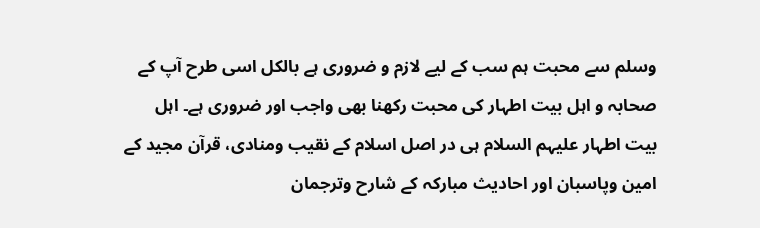وسلم سے محبت ہم سب کے لیے لازم و ضروری ہے بالکل اسی طرح آپ کے صحابہ و اہل بیت اطہار کی محبت رکھنا بھی واجب اور ضروری ہے۔ اہل بیت اطہار علیہم السلام ہی در اصل اسلام کے نقیب ومنادی، قرآن مجید کے امین وپاسبان اور احادیث مبارکہ کے شارح وترجمان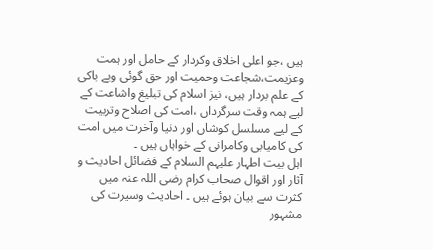ہیں ،جو اعلی اخلاق وکردار کے حامل اور ہمت وعزیمت،شجاعت وحمیت اور حق گوئی وبے باکی کے علم بردار ہیں، نیز اسلام کی تبلیغ واشاعت کے لیے ہمہ وقت سرگرداں ،امت کی اصلاح وتربیت کے لیے مسلسل کوشاں اور دنیا وآخرت میں امت کی کامیابی وکامرانی کے خواہاں ہیں ۔
اہل بیت اطہار علیہم السلام کے فضائل احادیث و آثار اور اقوال صحاب کرام رضی اللہ عنہ میں کثرت سے بیان ہوئے ہیں ۔ احادیث وسیرت کی مشہور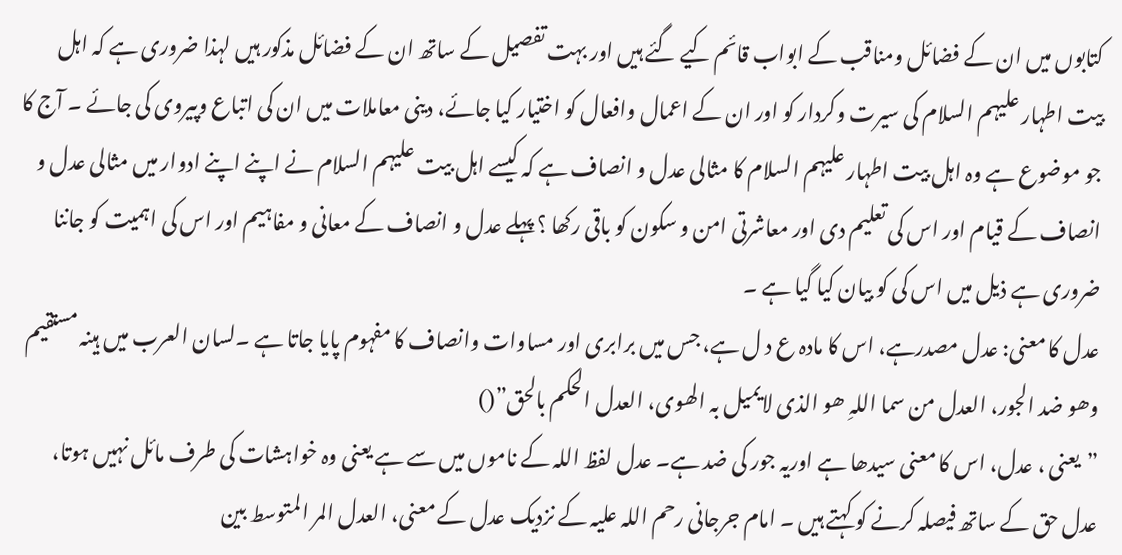کتابوں میں ان کے فضائل ومناقب کے ابواب قائم کیے گئے ہیں اور بہت تفصیل کے ساتھ ان کے فضائل مذکور ہیں لہذا ضروری ہے کہ اہل بیت اطہار علیہم السلام کی سیرت وکردار کو اور ان کے اعمال وافعال کو اختیار کیا جائے، دینی معاملات میں ان کی اتباع وپیروی کی جائے ۔ آج کا جو موضوع ہے وہ اہل بیت اطہار علیہم السلام کا مثالی عدل و انصاف ہے کہ کیسے اہل بیت علیہم السلام نے اپنے اپنے ادوار میں مثالی عدل و انصاف کے قیام اور اس کی تعلیم دی اور معاشرتی امن و سکون کو باقی رکھا ؟ پہلے عدل و انصاف کے معانی و مفاہیم اور اس کی اہمیت کو جاننا ضروری ہے ذیل میں اس کی کو بیان کیا گیا ہے ۔
عدل کا معنی: عدل مصدرہے، اس کا مادہ ع د ل ہے، جس میں برابری اور مساوات وانصاف کا مفہوم پایا جاتا ہے ۔لسان العرب میں ہینہ مستقیم وھو ضد الجور، العدل من سما اللہِ ھو الذی لایمیل بہ الھوی، العدل الحکم بالحق”()
”یعنی ، عدل، اس کا معنی سیدھا ہے اوریہ جور کی ضد ہے۔ عدل لفظ اللہ کے ناموں میں سے ہے یعنی وہ خواہشات کی طرف مائل نہیں ہوتا، عدل حق کے ساتھ فیصلہ کرنے کو کہتے ہیں ۔ امام جرجانی رحم اللہ علیہ کے نزدیک عدل کے معنی، العدل المر المتوسط بین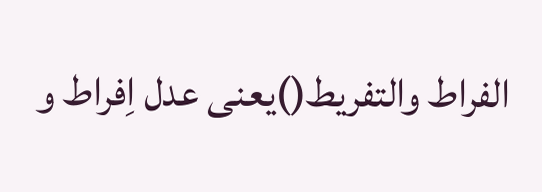الفراط والتفریط()یعنی عدل اِفراط و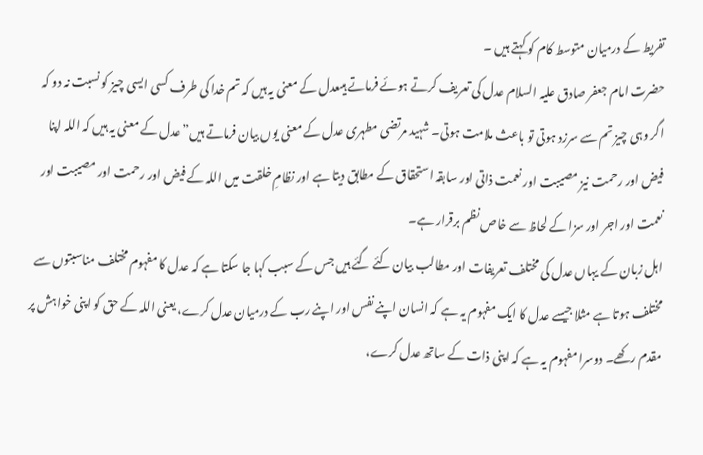تفریط کے درمیان متوسط کام کو کہتے ہیں ۔
حضرت امام جعفر صادق علیہ السلام عدل کی تعریف کرتے ہوئے فرماتے ہیںعدل کے معنی یہ ہیں کہ تم خدا کی طرف کسی ایسی چیز کو نسبت نہ دو کہ اگر وہی چیز تم سے سرزد ہوتی تو باعث ملامت ہوتی۔ شہید مرتضی مطہری عدل کے معنی یوں بیان فرماتے ہیں”عدل کے معنی یہ ہیں کہ اللہ اپنا فیض اور رحمت نیز مصیبت اور نعمت ذاتی اور سابقہ استحقاق کے مطابق دیتا ہے اور نظامِ خلقت میں اللہ کے فیض اور رحمت اور مصیبت اور نعمت اور اجر اور سزا کے لحاظ سے خاص نظم برقرار ہے۔
اہل زبان کے یہاں عدل کی مختلف تعریفات اور مطالب بیان کئے گئے ہیں جس کے سبب کہا جا سکتا ہے کہ عدل کا مفہوم مختلف مناسبتوں سے مختلف ہوتا ہے مثلا جیسے عدل کا ایک مفہوم یہ ہے کہ انسان اپنے نفس اور اپنے رب کے درمیان عدل کرے، یعنی اللہ کے حق کو اپنی خواہش پر مقدم رکھے۔ دوسرا مفہوم یہ ہے کہ اپنی ذات کے ساتھ عدل کرے،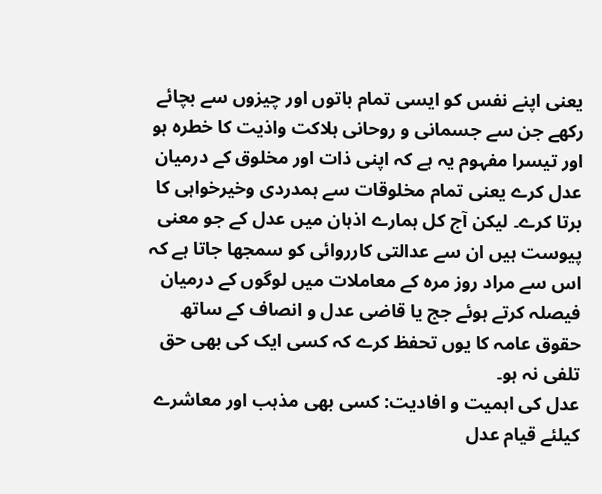یعنی اپنے نفس کو ایسی تمام باتوں اور چیزوں سے بچائے رکھے جن سے جسمانی و روحانی ہلاکت واذیت کا خطرہ ہو اور تیسرا مفہوم یہ ہے کہ اپنی ذات اور مخلوق کے درمیان عدل کرے یعنی تمام مخلوقات سے ہمدردی وخیرخواہی کا برتا کرے۔ لیکن آج کل ہمارے اذہان میں عدل کے جو معنی پیوست ہیں ان سے عدالتی کارروائی کو سمجھا جاتا ہے کہ اس سے مراد روز مرہ کے معاملات میں لوگوں کے درمیان فیصلہ کرتے ہوئے جج یا قاضی عدل و انصاف کے ساتھ حقوق عامہ کا یوں تحفظ کرے کہ کسی ایک کی بھی حق تلفی نہ ہو۔
عدل کی اہمیت و افادیت: کسی بھی مذہب اور معاشرے کیلئے قیام عدل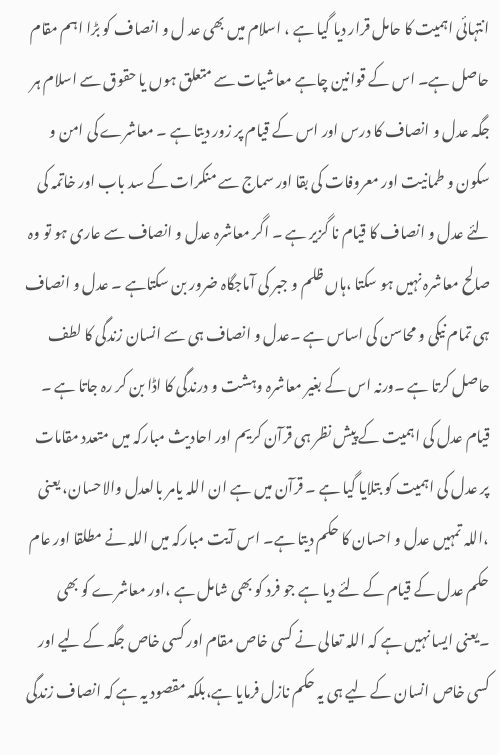انتہائی اہمیت کا حامل قرار دیا گیا ہے ، اسلام میں بھی عد ل و انصاف کو بڑا اہم مقام حاصل ہے۔ اس کے قوانین چاہے معاشیات سے متعلق ہوں یا حقوق سے اسلام ہر جگہ عدل و انصاف کا درس اور اس کے قیام پر زور دیتا ہے ۔ معاشرے کی امن و سکون و طمانیت اور معروفات کی بقا اور سماج سے منکرات کے سد باب اور خاتمہ کی لئے عدل و انصاف کا قیام نا گزیر ہے ۔ اگر معاشرہ عدل و انصاف سے عاری ہو تو وہ صالح معاشرہ نہیں ہو سکتا ،ہاں ظلم و جبر کی آماجگاہ ضرور بن سکتاہے ۔ عدل و انصاف ہی تمام نیکی و محاسن کی اساس ہے ۔عدل و انصاف ہی سے انسان زندگی کا لطف حاصل کرتا ہے ۔ورنہ اس کے بغیر معاشرہ وہشت و درندگی کا اڈا بن کر رہ جاتا ہے ۔ قیام عدل کی اہمیت کے پیش نظر ہی قرآن کریم اور احادیث مبارکہ میں متعدد مقامات پر عدل کی اہمیت کو بتلایا گیا ہے ۔ قرآن میں ہے ان اللہ یامر بالعدل والاحسان، یعنی ،اللہ تمہیں عدل و احسان کا حکم دیتا ہے۔ اس آیت مبارکہ میں اللہ نے مطلقا اور عام حکم عدل کے قیام کے لئے دیا ہے جو فرد کو بھی شامل ہے ،اور معاشرے کو بھی ۔یعنی ایسا نہیں ہے کہ اللہ تعالی نے کسی خاص مقام اور کسی خاص جگہ کے لیے اور کسی خاص انسان کے لیے ہی یہ حکم نازل فرمایا ہے،بلکہ مقصود یہ ہے کہ انصاف زندگی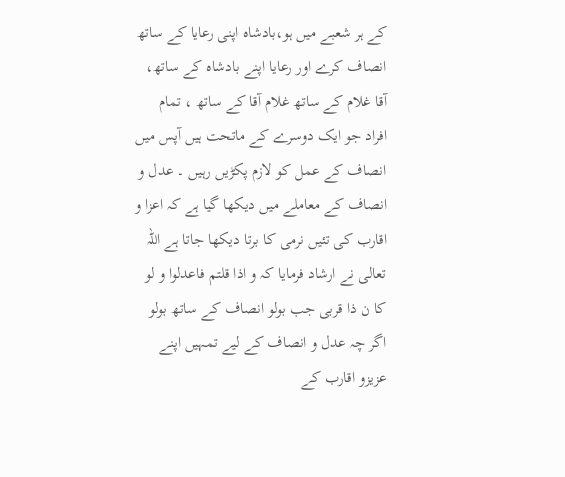کے ہر شعبے میں ہو،بادشاہ اپنی رعایا کے ساتھ انصاف کرے اور رعایا اپنے بادشاہ کے ساتھ، آقا غلام کے ساتھ غلام آقا کے ساتھ ، تمام افراد جو ایک دوسرے کے ماتحت ہیں آپس میں انصاف کے عمل کو لازم پکڑیں رہیں ۔ عدل و انصاف کے معاملے میں دیکھا گیا ہے کہ اعزا و اقارب کی تئیں نرمی کا برتا دیکھا جاتا ہے اللہ تعالی نے ارشاد فرمایا کہ و اذا قلتم فاعدلوا و لو کا ن ذا قربی جب بولو انصاف کے ساتھ بولو اگر چہ عدل و انصاف کے لیے تمہیں اپنے عزیزو اقارب کے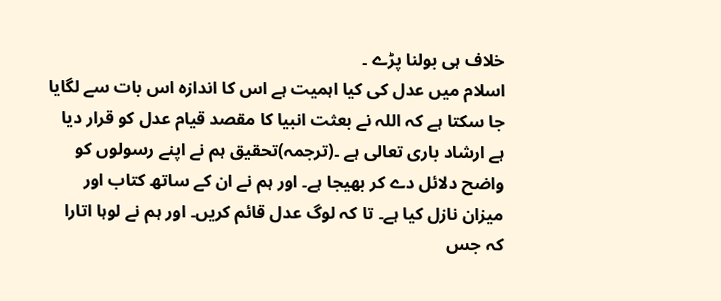خلاف ہی بولنا پڑے ۔
اسلام میں عدل کی کیا اہمیت ہے اس کا اندازہ اس بات سے لگایا جا سکتا ہے کہ اللہ نے بعثت انبیا کا مقصد قیام عدل کو قرار دیا ہے ارشاد باری تعالی ہے ۔(ترجمہ)تحقیق ہم نے اپنے رسولوں کو واضح دلائل دے کر بھیجا ہے۔ اور ہم نے ان کے ساتھ کتاب اور میزان نازل کیا ہے۔ تا کہ لوگ عدل قائم کریں۔ اور ہم نے لوہا اتارا کہ جس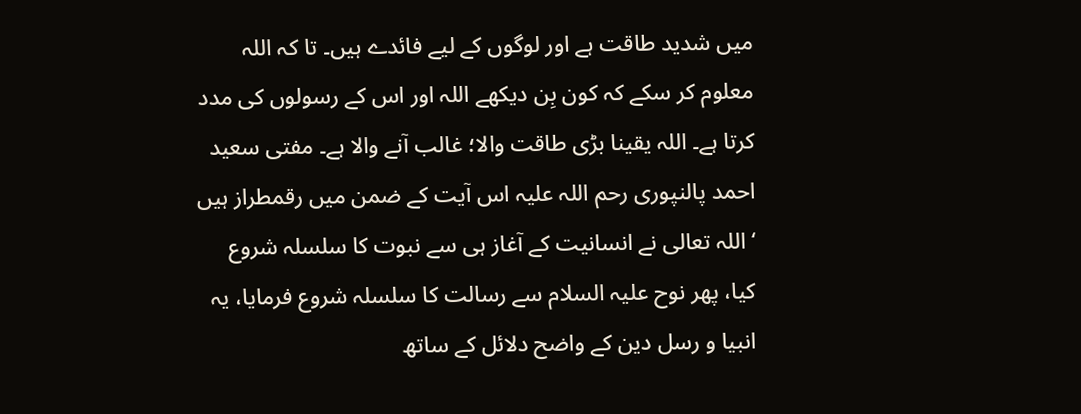میں شدید طاقت ہے اور لوگوں کے لیے فائدے ہیں۔ تا کہ اللہ معلوم کر سکے کہ کون بِن دیکھے اللہ اور اس کے رسولوں کی مدد کرتا ہے۔ اللہ یقینا بڑی طاقت والا؛ غالب آنے والا ہے۔ مفتی سعید احمد پالنپوری رحم اللہ علیہ اس آیت کے ضمن میں رقمطراز ہیں ‘ اللہ تعالی نے انسانیت کے آغاز ہی سے نبوت کا سلسلہ شروع کیا، پھر نوح علیہ السلام سے رسالت کا سلسلہ شروع فرمایا، یہ انبیا و رسل دین کے واضح دلائل کے ساتھ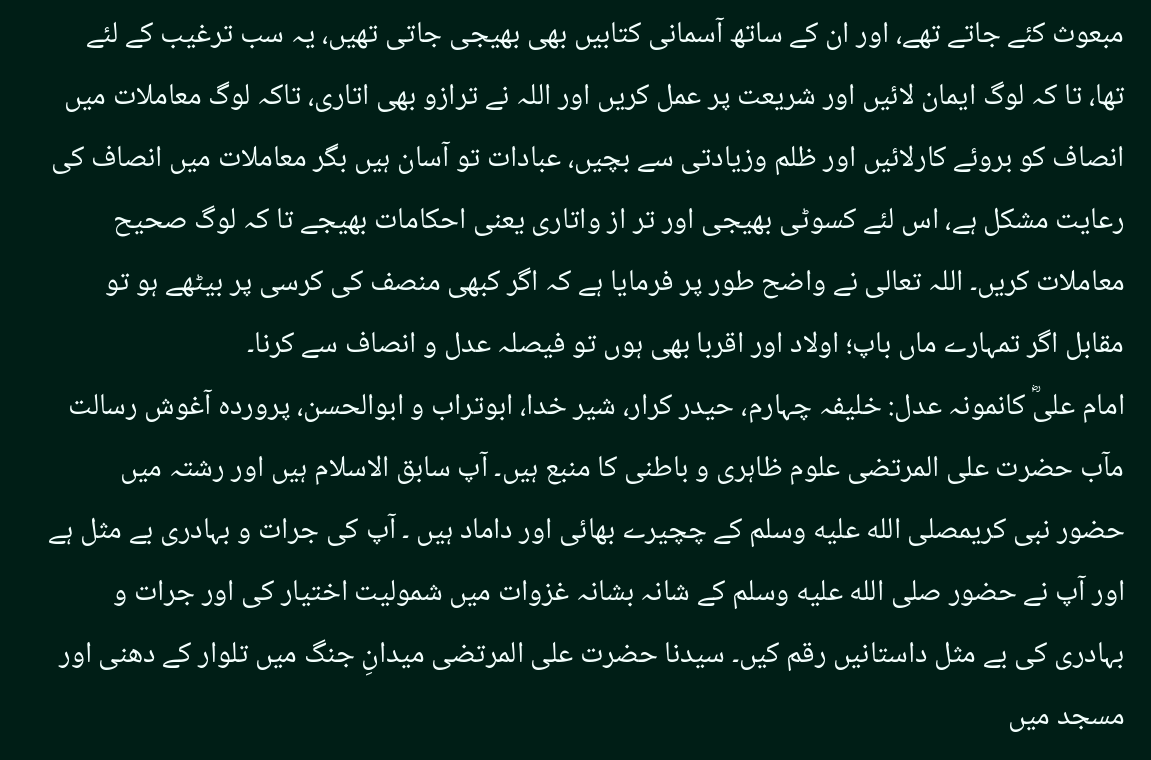مبعوث کئے جاتے تھے، اور ان کے ساتھ آسمانی کتابیں بھی بھیجی جاتی تھیں، یہ سب ترغیب کے لئے تھا، تا کہ لوگ ایمان لائیں اور شریعت پر عمل کریں اور اللہ نے ترازو بھی اتاری، تاکہ لوگ معاملات میں انصاف کو بروئے کارلائیں اور ظلم وزیادتی سے بچیں، عبادات تو آسان ہیں بگر معاملات میں انصاف کی رعایت مشکل ہے، اس لئے کسوٹی بھیجی اور تر از واتاری یعنی احکامات بھیجے تا کہ لوگ صحیح معاملات کریں۔ اللہ تعالی نے واضح طور پر فرمایا ہے کہ اگر کبھی منصف کی کرسی پر بیٹھے ہو تو مقابل اگر تمہارے ماں باپ؛ اولاد اور اقربا بھی ہوں تو فیصلہ عدل و انصاف سے کرنا۔
امام علیؓ کانمونہ عدل: خلیفہ چہارم، حیدر کرار، شیر خدا، ابوتراب و ابوالحسن، پروردہ آغوش رسالت مآب حضرت علی المرتضی علوم ظاہری و باطنی کا منبع ہیں۔ آپ سابق الاسلام ہیں اور رشتہ میں حضور نبی کریمصلى الله عليه وسلم کے چچیرے بھائی اور داماد ہیں ۔ آپ کی جرات و بہادری بے مثل ہے اور آپ نے حضور صلى الله عليه وسلم کے شانہ بشانہ غزوات میں شمولیت اختیار کی اور جرات و بہادری کی بے مثل داستانیں رقم کیں۔ سیدنا حضرت علی المرتضی میدانِ جنگ میں تلوار کے دھنی اور مسجد میں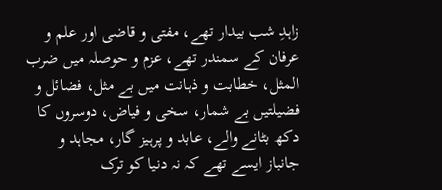زاہدِ شب بیدار تھے، مفتی و قاضی اور علم و عرفان کے سمندر تھے، عزم و حوصلہ میں ضرب المثل، خطابت و ذہانت میں بے مثل، فضائل و فضیلتیں بے شمار، سخی و فیاض، دوسروں کا دکھ بٹانے والے، عابد و پرہیز گار، مجاہد و جانباز ایسے تھے کہ نہ دنیا کو ترک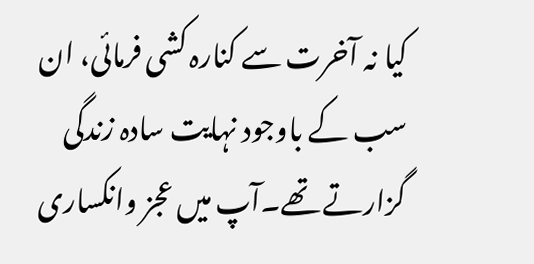کیا نہ آخرت سے کنارہ کشی فرمائی، ان سب کے باوجود نہایت سادہ زندگی گزارتے تھے۔آپ میں عجز وانکساری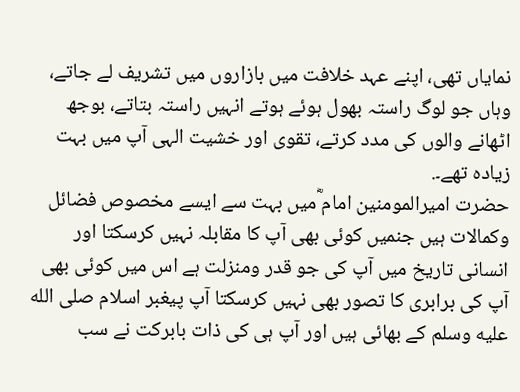نمایاں تھی، اپنے عہد خلافت میں بازاروں میں تشریف لے جاتے، وہاں جو لوگ راستہ بھول ہوئے ہوتے انہیں راستہ بتاتے، بوجھ اٹھانے والوں کی مدد کرتے، تقوی اور خشیت الہی آپ میں بہت زیادہ تھے۔.
حضرت امیرالمومنین امام ؓمیں بہت سے ایسے مخصوص فضائل وکمالات ہیں جنمیں کوئی بھی آپ کا مقابلہ نہیں کرسکتا اور انسانی تاریخ میں آپ کی جو قدر ومنزلت ہے اس میں کوئی بھی آپ کی برابری کا تصور بھی نہیں کرسکتا آپ پیغبر اسلام صلى الله عليه وسلم کے بھائی ہیں اور آپ ہی کی ذات بابرکت نے سب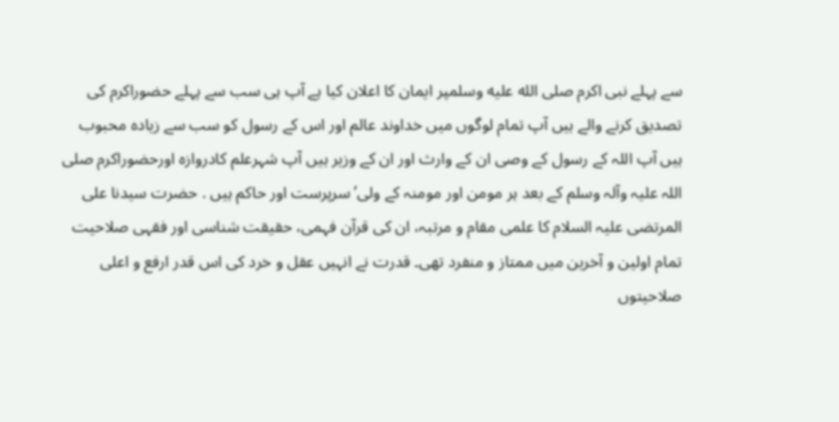سے پہلے نبی اکرم صلى الله عليه وسلمپر ایمان کا اعلان کیا ہے آپ ہی سب سے پہلے حضوراکرم کی تصدیق کرنے والے ہیں آپ تمام لوگوں میں خداوند عالم اور اس کے رسول کو سب سے زیادہ محبوب ہیں آپ اللہ کے رسول کے وصی ان کے وارث اور ان کے وزیر ہیں آپ شہرعلم کادروازہ اورحضوراکرم صلی اللہ علیہ وآلہ وسلم کے بعد ہر مومن اور مومنہ کے ولی’سرپرست اور حاکم ہیں . حضرت سیدنا علی المرتضی علیہ السلام کا علمی مقام و مرتبہ، ان کی قرآن فہمی، حقیقت شناسی اور فقہی صلاحیت تمام اولین و آخرین میں ممتاز و منفرد تھی۔ قدرت نے انہیں عقل و خرد کی اس قدر ارفع و اعلی صلاحیتوں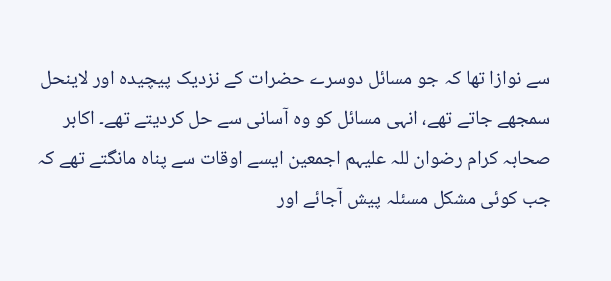سے نوازا تھا کہ جو مسائل دوسرے حضرات کے نزدیک پیچیدہ اور لاینحل سمجھے جاتے تھے، انہی مسائل کو وہ آسانی سے حل کردیتے تھے۔ اکابر صحابہ کرام رضوان للہ علیہم اجمعین ایسے اوقات سے پناہ مانگتے تھے کہ جب کوئی مشکل مسئلہ پیش آجائے اور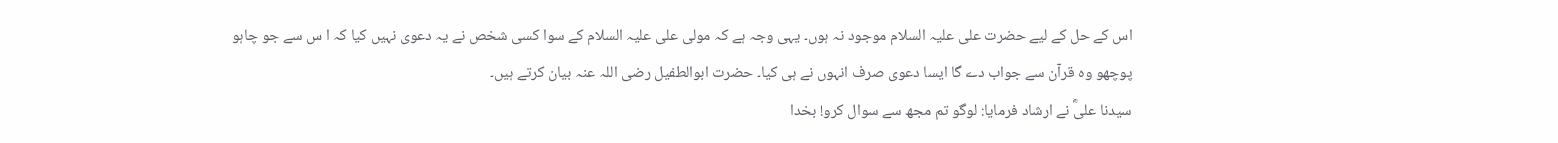اس کے حل کے لیے حضرت علی علیہ السلام موجود نہ ہوں۔ یہی وجہ ہے کہ مولی علی علیہ السلام کے سوا کسی شخص نے یہ دعوی نہیں کیا کہ ا س سے جو چاہو پوچھو وہ قرآن سے جواب دے گا ایسا دعوی صرف انہوں نے ہی کیا۔ حضرت ابوالطفیل رضی اللہ عنہ بیان کرتے ہیں۔
سیدنا علیؓ نے ارشاد فرمایا: لوگو تم مجھ سے سوال کرو! بخدا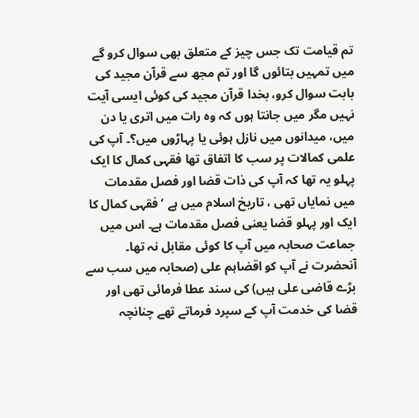تم قیامت تک جس چیز کے متعلق بھی سوال کرو گے میں تمہیں بتائوں گا اور تم مجھ سے قرآن مجید کی بابت سوال کرو، بخدا قرآن مجید کی کوئی ایسی آیت نہیں مگر میں جانتا ہوں کہ وہ رات میں اتری یا دن میں، میدانوں میں نازل ہوئی یا پہاڑوں میں؟۔ آپ کی علمی کمالات پر سب کا اتفاق تھا فقہی کمال کا ایک پہلو یہ تھا کہ آپ کی ذات قضا اور فصل مقدمات میں نمایاں تھی ، تاریخ اسلام میں ہے ‘ فقہی کمال کا ایک اور پہلو قضا یعنی فصل مقدمات ہے۔ اس میں جماعت صحابہ میں آپ کا کوئی مقابل نہ تھا۔ آنحضرت نے آپ کو اقضاہم علی (صحابہ میں سب سے بڑے قاضی علی ہیں) کی سند عطا فرمائی تھی اور قضا کی خدمت آپ کے سپرد فرماتے تھے چنانچہ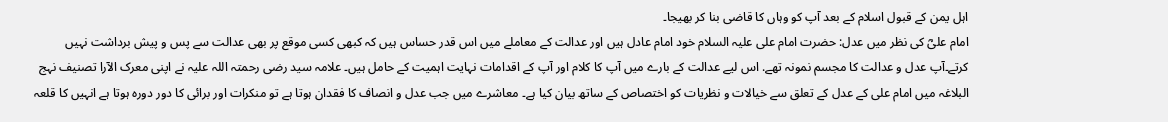اہل یمن کے قبول اسلام کے بعد آپ کو وہاں کا قاضی بنا کر بھیجا۔
امام علیؓ کی نظر میں عدل: حضرت امام علی علیہ السلام خود امام عادل ہیں اور عدالت کے معاملے میں اس قدر حساس ہیں کہ کبھی کسی موقع پر بھی عدالت سے پس و پیش برداشت نہیں کرتے۔آپ عدل و عدالت کا مجسم نمونہ تھے. اس لیے عدالت کے بارے میں آپ کا کلام اور آپ کے اقدامات نہایت اہمیت کے حامل ہیں۔ علامہ سید رضی رحمتہ اللہ علیہ نے اپنی معرک الآرا تصنیف نہج البلاغہ میں امام علی کے عدل کے تعلق سے خیالات و نظریات کو اختصاص کے ساتھ بیان کیا ہے۔ معاشرے میں جب عدل و انصاف کا فقدان ہوتا ہے تو منکرات اور برائی کا دور دورہ ہوتا ہے انہیں کا قلعہ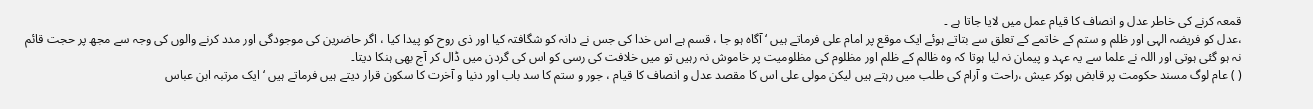قمعہ کرنے کی خاطر عدل و انصاف کا قیام عمل میں لایا جاتا ہے ۔
،عدل کو فریضہ الہی اور ظلم و ستم کے خاتمے کے تعلق سے بتاتے ہوئے ایک موقع پر امام علی فرماتے ہیں ‘ آگاہ ہو جا ، قسم ہے اس خدا کی جس نے دانہ کو شگافتہ کیا اور ذی روح کو پیدا کیا ، اگر حاضرین کی موجودگی اور مدد کرنے والوں کی وجہ سے مجھ پر حجت قائم نہ ہو گئی ہوتی اور اللہ نے علما سے یہ عہد و پیمان نہ لیا ہوتا کہ وہ ظالم کے ظلم اور مظلوم کی مظلومیت پر خاموش نہ رہیں تو میں خلافت کی رسی کو اس کی گردن میں ڈال کر آج بھی ہنکا دیتا۔
( ) عام لوگ مسند حکومت پر قابض ہوکر عیش ،راحت و آرام کی طلب میں رہتے ہیں لیکن مولی علی اس کا مقصد عدل و انصاف کا قیام ، جور و ستم کا سد باب اور دنیا و آخرت کا سکون قرار دیتے ہیں فرماتے ہیں ‘ ایک مرتبہ ابن عباس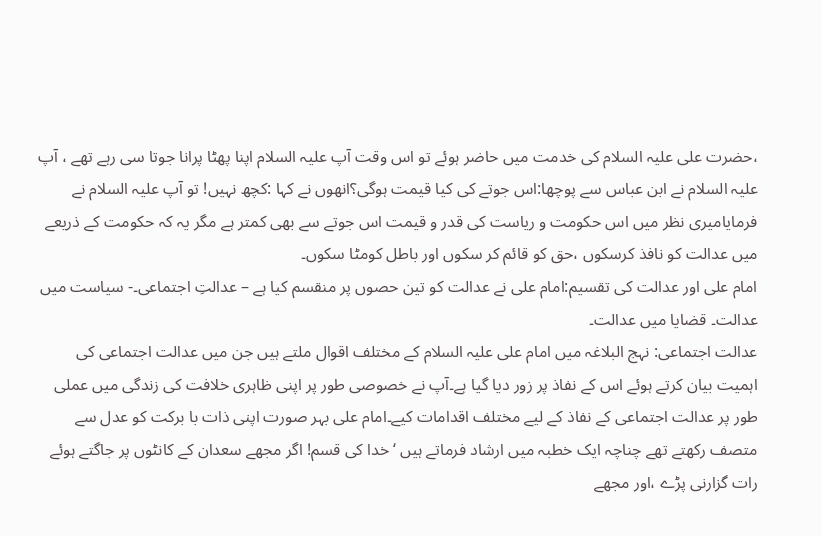،حضرت علی علیہ السلام کی خدمت میں حاضر ہوئے تو اس وقت آپ علیہ السلام اپنا پھٹا پرانا جوتا سی رہے تھے ، آپ علیہ السلام نے ابن عباس سے پوچھا:اس جوتے کی کیا قیمت ہوگی؟انھوں نے کہا :کچھ نہیں! تو آپ علیہ السلام نے فرمایامیری نظر میں اس حکومت و ریاست کی قدر و قیمت اس جوتے سے بھی کمتر ہے مگر یہ کہ حکومت کے ذریعے میں عدالت کو نافذ کرسکوں ،حق کو قائم کر سکوں اور باطل کومٹا سکوں۔
امام علی اور عدالت کی تقسیم:امام علی نے عدالت کو تین حصوں پر منقسم کیا ہے – عدالتِ اجتماعی۔- سیاست میں عدالت۔ قضایا میں عدالت۔
عدالت اجتماعی: نہج البلاغہ میں امام علی علیہ السلام کے مختلف اقوال ملتے ہیں جن میں عدالت اجتماعی کی اہمیت بیان کرتے ہوئے اس کے نفاذ پر زور دیا گیا ہے۔آپ نے خصوصی طور پر اپنی ظاہری خلافت کی زندگی میں عملی طور پر عدالت اجتماعی کے نفاذ کے لیے مختلف اقدامات کیے۔امام علی بہر صورت اپنی ذات با برکت کو عدل سے متصف رکھتے تھے چناچہ ایک خطبہ میں ارشاد فرماتے ہیں ‘ خدا کی قسم! اگر مجھے سعدان کے کانٹوں پر جاگتے ہوئے رات گزارنی پڑے ،اور مجھے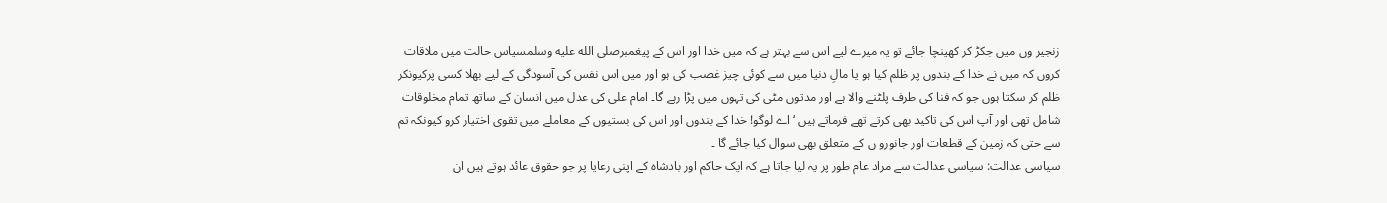زنجیر وں میں جکڑ کر کھینچا جائے تو یہ میرے لیے اس سے بہتر ہے کہ میں خدا اور اس کے پیغمبرصلى الله عليه وسلمسیاس حالت میں ملاقات کروں کہ میں نے خدا کے بندوں پر ظلم کیا ہو یا مالِ دنیا میں سے کوئی چیز غصب کی ہو اور میں اس نفس کی آسودگی کے لیے بھلا کسی پرکیونکر ظلم کر سکتا ہوں جو کہ فنا کی طرف پلٹنے والا ہے اور مدتوں مٹی کی تہوں میں پڑا رہے گا۔ امام علی کی عدل میں انسان کے ساتھ تمام مخلوقات شامل تھی اور آپ اس کی تاکید بھی کرتے تھے فرماتے ہیں ‘ اے لوگو! خدا کے بندوں اور اس کی بستیوں کے معاملے میں تقوی اختیار کرو کیونکہ تم سے حتی کہ زمین کے قطعات اور جانورو ں کے متعلق بھی سوال کیا جائے گا ۔
سیاسی عدالت: سیاسی عدالت سے مراد عام طور پر یہ لیا جاتا ہے کہ ایک حاکم اور بادشاہ کے اپنی رعایا پر جو حقوق عائد ہوتے ہیں ان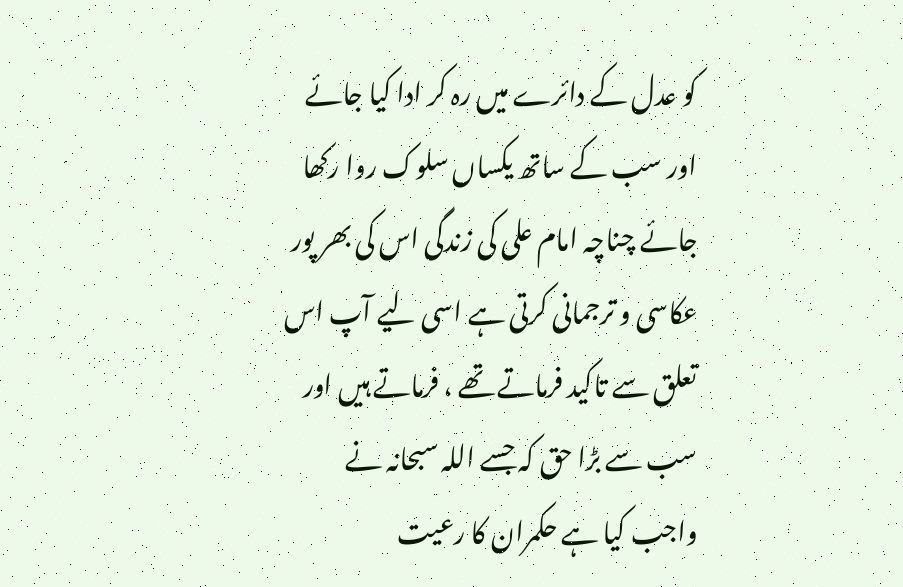کو عدل کے دائرے میں رہ کر ادا کیا جائے اور سب کے ساتھ یکساں سلوک روا رکھا جائے چناچہ امام علی کی زندگی اس کی بھر پور عکاسی و ترجمانی کرتی ہے اسی لیے آپ اس تعلق سے تاکید فرماتے تھے ، فرماتے ہیں اور سب سے بڑا حق کہ جسے اللہ سبحانہ نے واجب کیا ہے حکمران کا رعیت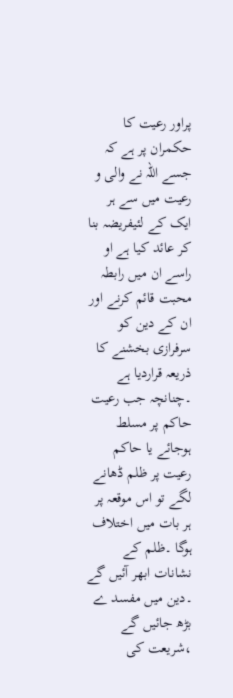پراور رعیت کا حکمران پر ہے کہ جسے اللہ نے والی و رعیت میں سے ہر ایک کے لئیفریضہ بنا کر عائد کیا ہے او راسے ان میں رابطہ محبت قائم کرنے اور ان کے دین کو سرفرازی بخشنے کا ذریعہ قراردیا ہے ۔چنانچہ جب رعیت حاکم پر مسلط ہوجائے یا حاکم رعیت پر ظلم ڈھانے لگے تو اس موقعہ پر ہر بات میں اختلاف ہوگا ۔ظلم کے نشانات ابھر آئیں گے ۔دین میں مفسد ے بڑھ جائیں گے ،شریعت کی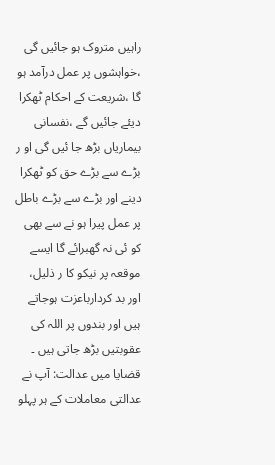راہیں متروک ہو جائیں گی ،خواہشوں پر عمل درآمد ہو گا ،شریعت کے احکام ٹھکرا دیئے جائیں گے ،نفسانی بیماریاں بڑھ جا ئیں گی او ر بڑے سے بڑے حق کو ٹھکرا دینے اور بڑے سے بڑے باطل پر عمل پیرا ہو نے سے بھی کو ئی نہ گھبرائے گا ایسے موقعہ پر نیکو کا ر ذلیل، اور بد کردارباعزت ہوجاتے ہیں اور بندوں پر اللہ کی عقوبتیں بڑھ جاتی ہیں ۔
قضایا میں عدالت: آپ نے عدالتی معاملات کے ہر پہلو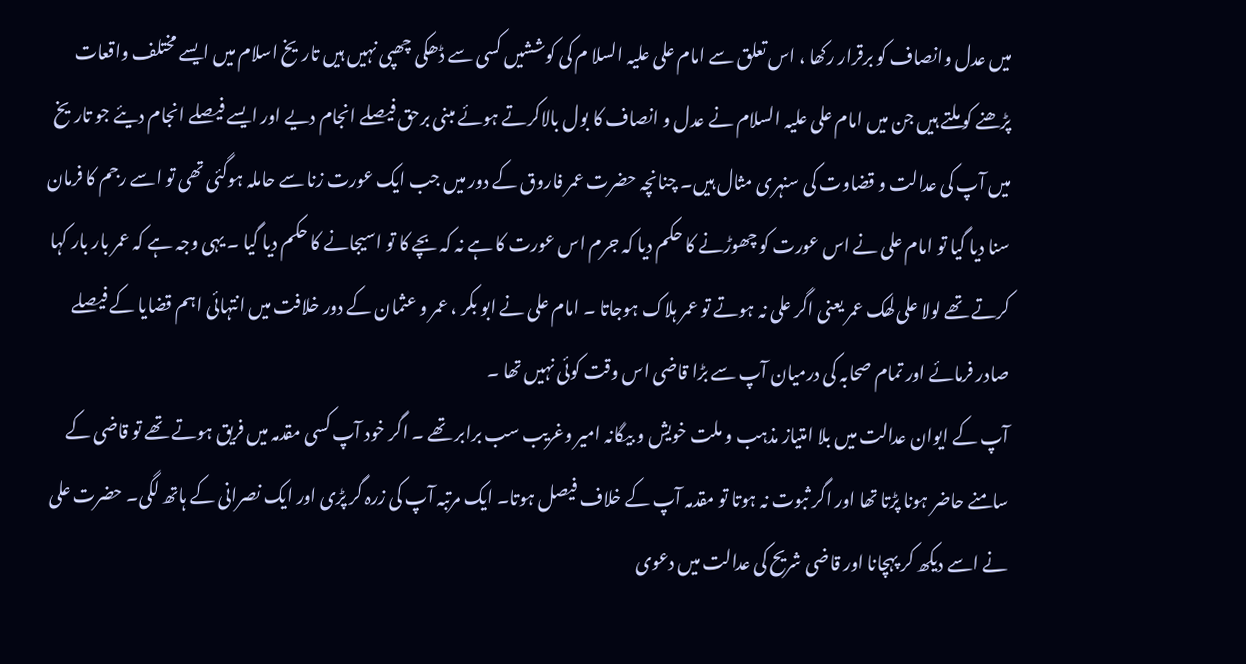میں عدل وانصاف کو برقرار رکھا ، اس تعلق سے امام علی علیہ السلا م کی کوششیں کسی سے ڈھکی چھپی نہیں ہیں تاریخ اسلام میں ایسے مختلف واقعات پڑھنے کو ملتے ہیں جن میں امام علی علیہ السلام نے عدل و انصاف کا بول بالاکرتے ہوئے مبنی برحق فیصلے انجام دیے اور ایسے فیصلے انجام دیئے جو تاریخ میں آپ کی عدالت و قضاوت کی سنہری مثال ہیں۔ چنانچہ حضرت عمر فاروق کے دور میں جب ایک عورت زنا سے حاملہ ہوگئی تھی تو اسے رجم کا فرمان سنا دیا گیا تو امام علی نے اس عورت کو چھوڑنے کا حکم دیا کہ جرم اس عورت کا ہے نہ کہ بچے کا تو اسیجانے کا حکم دیا گیا ۔ یہی وجہ ہے کہ عمر بار بار کہا کرتے تھے لولا علی لھک عمر یعنی اگر علی نہ ہوتے تو عمر ہلاک ہوجاتا ۔ امام علی نے ابو بکر ، عمر و عثمان کے دور خلافت میں انتہائی اہم قضایا کے فیصلے صادر فرمائے اور تمام صحابہ کی درمیان آپ سے بڑا قاضی اس وقت کوئی نہیں تھا ۔
آپ کے ایوان عدالت میں بلا امتیاز مذہب و ملت خویش و بیگانہ امیر وغریب سب برابر تھے ۔ اگر خود آپ کسی مقدمہ میں فریق ہوتے تھے تو قاضی کے سامنے حاضر ہونا پڑتا تھا اور اگر ثبوت نہ ہوتا تو مقدمہ آپ کے خلاف فیصل ہوتا۔ ایک مرتبہ آپ کی زرہ گر پڑی اور ایک نصرانی کے ہاتھ لگی۔ حضرت علی نے اسے دیکھ کر پہچانا اور قاضی شریح کی عدالت میں دعوی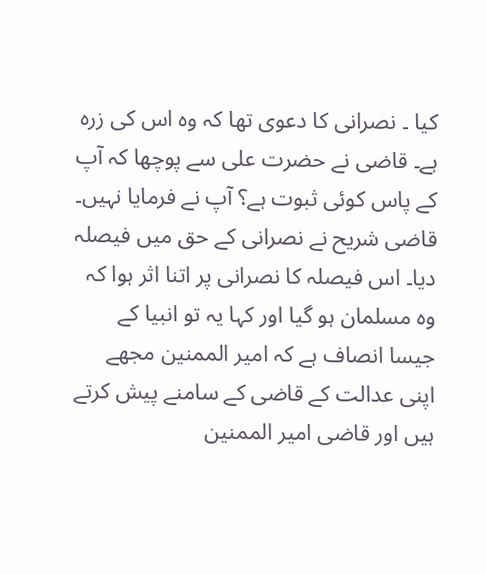کیا ۔ نصرانی کا دعوی تھا کہ وہ اس کی زرہ ہے۔ قاضی نے حضرت علی سے پوچھا کہ آپ کے پاس کوئی ثبوت ہے؟ آپ نے فرمایا نہیں۔ قاضی شریح نے نصرانی کے حق میں فیصلہ دیا۔ اس فیصلہ کا نصرانی پر اتنا اثر ہوا کہ وہ مسلمان ہو گیا اور کہا یہ تو انبیا کے جیسا انصاف ہے کہ امیر الممنین مجھے اپنی عدالت کے قاضی کے سامنے پیش کرتے ہیں اور قاضی امیر الممنین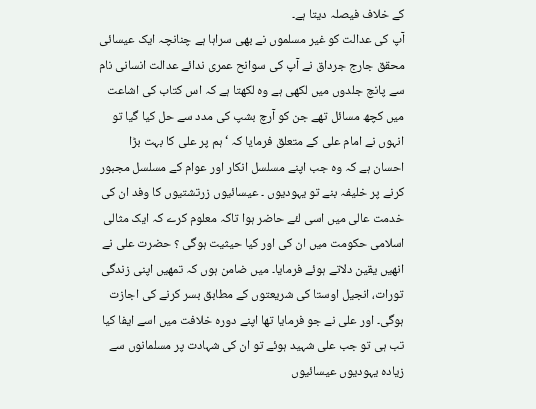کے خلاف فیصلہ دیتا ہے۔
آپ کی عدالت کو غیر مسلموں نے بھی سراہا ہے چنانچہ ایک عیسائی محقق جارج جرداق نے آپ کی سوانح عمری ندائے عدالت انسانی نام سے پانچ جلدوں میں لکھی ہے وہ لکھتا ہے کہ اس کتاب کی اشاعت میں کچھ مسائل تھے جن کو آرچ بشپ کی مدد سے حل کیا گیا تو انہوں نے امام علی کے متعلق فرمایا کہ ‘ ہم پر علی کا بہت بڑا احسان ہے کہ وہ جب اپنے مسلسل انکار اور عوام کے مسلسل مجبور کرنے پر خلیفہ بنے تو یہودیوں ۔ عیسائیوں زرتشتیوں کا وفد ان کی خدمت عالی میں اسی لئے حاضر ہوا تاکہ معلوم کرے کہ ایک مثالی اسلامی حکومت میں ان کی اور کیا حیثیت ہوگی ؟ حضرت علی نے انھیں یقین دلاتے ہوئے فرمایا۔ میں ضامن ہوں کہ تمھیں اپنی زندگی تورات، انجیل اوستا کی شریعتوں کے مطابق بسر کرنے کی اجازت ہوگی۔ اور علی نے جو فرمایا تھا اپنے دورہ خلافت میں اسے ایفا کیا تب ہی تو جب علی شہید ہوئے تو ان کی شہادت پر مسلمانوں سے زیادہ یہودیوں عیسائیوں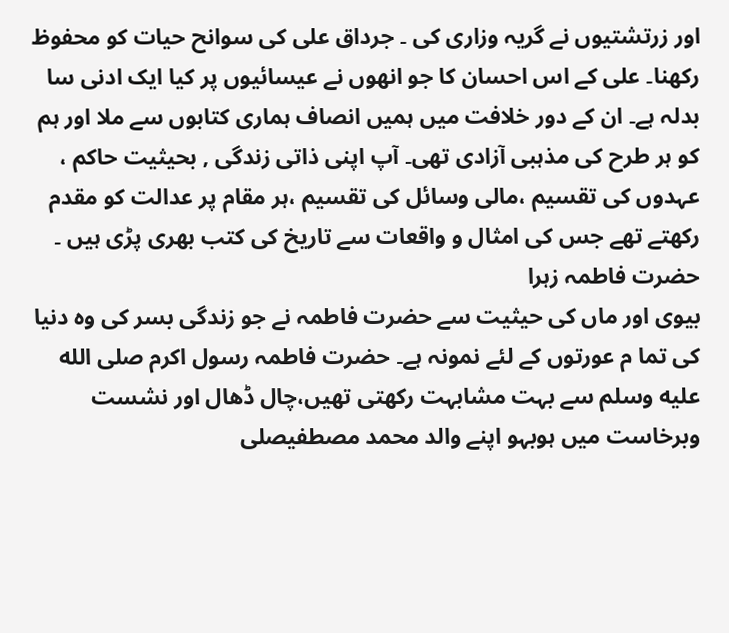اور زرتشتیوں نے گریہ وزاری کی ۔ جرداق علی کی سوانح حیات کو محفوظ رکھنا۔ علی کے اس احسان کا جو انھوں نے عیسائیوں پر کیا ایک ادنی سا بدلہ ہے۔ ان کے دور خلافت میں ہمیں انصاف ہماری کتابوں سے ملا اور ہم کو ہر طرح کی مذہبی آزادی تھی۔ آپ اپنی ذاتی زندگی , بحیثیت حاکم ، عہدوں کی تقسیم ،مالی وسائل کی تقسیم ،ہر مقام پر عدالت کو مقدم رکھتے تھے جس کی امثال و واقعات سے تاریخ کی کتب بھری پڑی ہیں ۔
حضرت فاطمہ زہرا
بیوی اور ماں کی حیثیت سے حضرت فاطمہ نے جو زندگی بسر کی وہ دنیا کی تما م عورتوں کے لئے نمونہ ہے۔ حضرت فاطمہ رسول اکرم صلى الله عليه وسلم سے بہت مشابہت رکھتی تھیں،چال ڈھال اور نشست وبرخاست میں ہوبہو اپنے والد محمد مصطفیصلى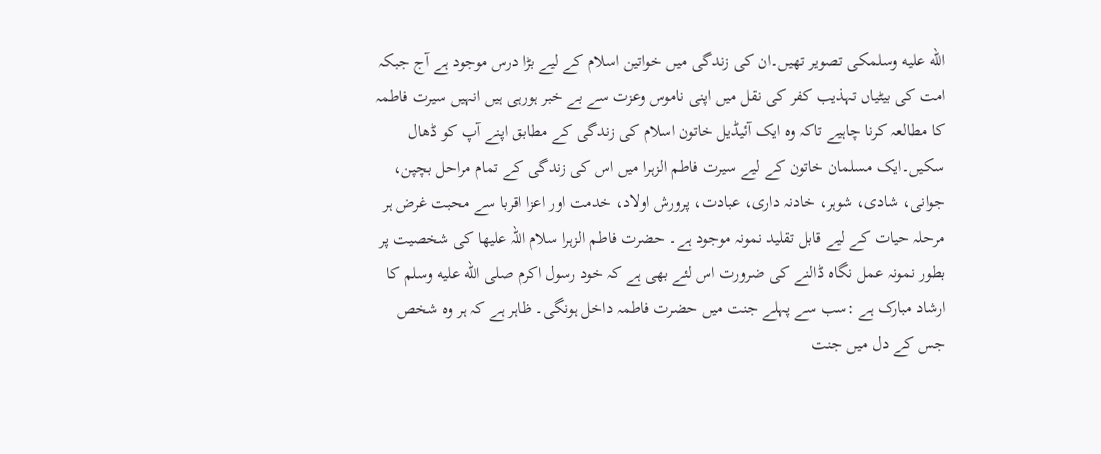الله عليه وسلمکی تصویر تھیں۔ان کی زندگی میں خواتین اسلام کے لیے بڑا درس موجود ہے آج جبکہ امت کی بیٹیاں تہذیب کفر کی نقل میں اپنی ناموس وعزت سے بے خبر ہورہی ہیں انہیں سیرت فاطمہ کا مطالعہ کرنا چاہیے تاکہ وہ ایک آئیڈیل خاتون اسلام کی زندگی کے مطابق اپنے آپ کو ڈھال سکیں۔ایک مسلمان خاتون کے لیے سیرت فاطم الزہرا میں اس کی زندگی کے تمام مراحل بچپن، جوانی، شادی، شوہر، خادنہ داری، عبادت، پرورش اولاد، خدمت اور اعزا اقربا سے محبت غرض ہر مرحلہ حیات کے لیے قابل تقلید نمونہ موجود ہے۔ حضرت فاطم الزہرا سلام اللہ علیھا کی شخصیت پر بطور نمونہ عمل نگاہ ڈالنے کی ضرورت اس لئے بھی ہے کہ خود رسول اکرم صلى الله عليه وسلم کا ارشاد مبارک ہے :سب سے پہلے جنت میں حضرت فاطمہ داخل ہونگی۔ ظاہر ہے کہ ہر وہ شخص جس کے دل میں جنت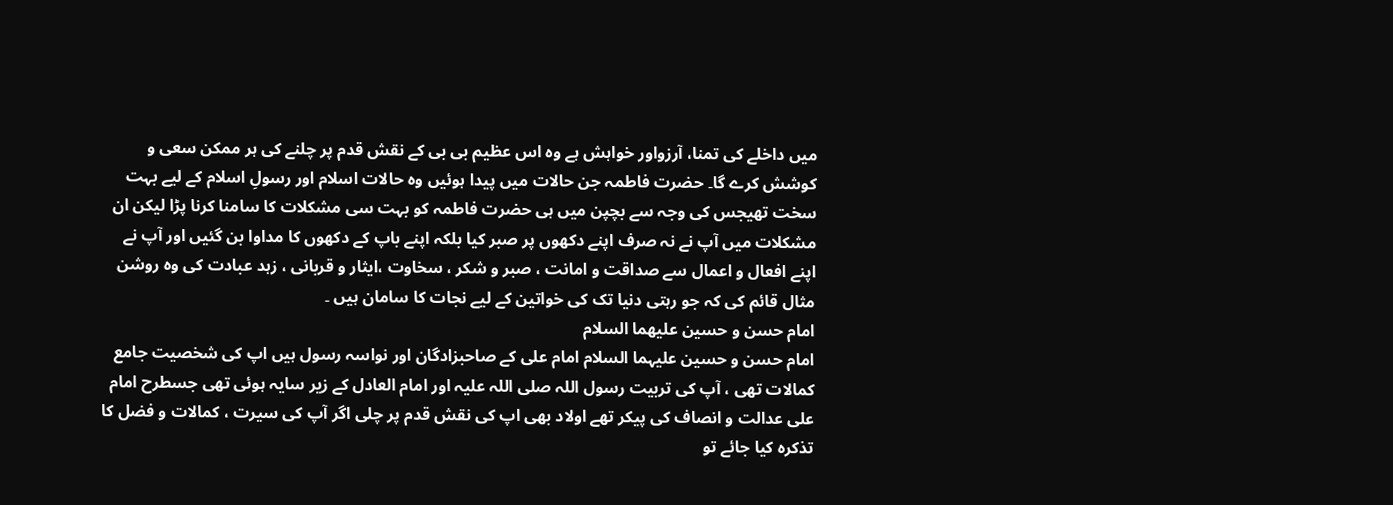میں داخلے کی تمنا، آرزواور خواہش ہے وہ اس عظیم بی بی کے نقش قدم پر چلنے کی ہر ممکن سعی و کوشش کرے گا۔ حضرت فاطمہ جن حالات میں پیدا ہوئیں وہ حالات اسلام اور رسولِ اسلام کے لیے بہت سخت تھیجس کی وجہ سے بچپن میں ہی حضرت فاطمہ کو بہت سی مشکلات کا سامنا کرنا پڑا لیکن ان مشکلات میں آپ نے نہ صرف اپنے دکھوں پر صبر کیا بلکہ اپنے باپ کے دکھوں کا مداوا بن گئیں اور آپ نے اپنے افعال و اعمال سے صداقت و امانت ، صبر و شکر ، سخاوت ،ایثار و قربانی ، زہد عبادت کی وہ روشن مثال قائم کی کہ جو رہتی دنیا تک کی خواتین کے لیے نجات کا سامان ہیں ۔
امام حسن و حسین علیھما السلام
امام حسن و حسین علیہما السلام امام علی کے صاحبزادگان اور نواسہ رسول ہیں اپ کی شخصیت جامع کمالات تھی ، آپ کی تربیت رسول اللہ صلی اللہ علیہ اور امام العادل کے زیر سایہ ہوئی تھی جسطرح امام علی عدالت و انصاف کی پیکر تھے اولاد بھی اپ کی نقش قدم پر چلی اگر آپ کی سیرت ، کمالات و فضل کا تذکرہ کیا جائے تو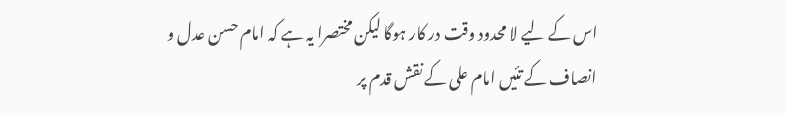اس کے لیے لا محدود وقت در کار ہوگا لیکن مختصرا یہ ہے کہ امام حسن عدل و انصاف کے تئیں امام علی کے نقش قدم پر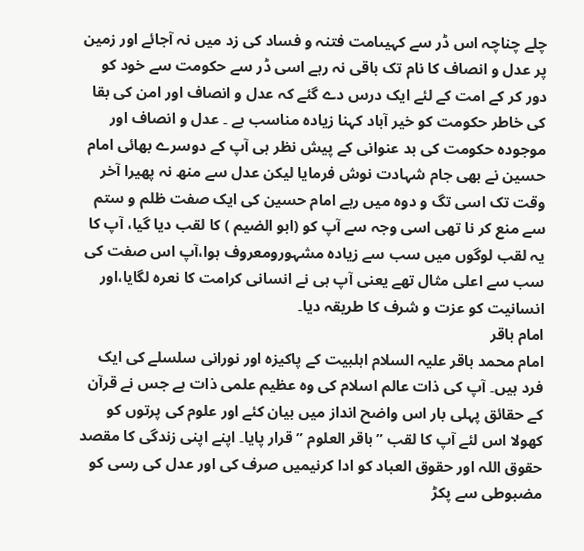چلے چناچہ اس ڈر سے کہیںامت فتنہ و فساد کی زد میں نہ آجائے اور زمین پر عدل و انصاف کا نام تک باقی نہ رہے اسی ڈر سے حکومت سے خود کو دور کر کے امت کے لئے ایک درس دے گئے کہ عدل و انصاف اور امن کی بقا کی خاطر حکومت کو خیر آباد کہنا زیادہ مناسب ہے ۔ عدل و انصاف اور موجودہ حکومت کی بد عنوانی کے پیش نظر ہی آپ کے دوسرے بھائی امام حسین نے بھی جام شہادت نوش فرمایا لیکن عدل سے منھ نہ پھیرا آخر وقت تک اسی تگ و دوہ میں رہے امام حسین کی ایک صفت ظلم و ستم سے منع کر نا تھی اسی وجہ سے آپ کو (ابو الضیم ) کا لقب دیا گیا، آپ کا یہ لقب لوگوں میں سب سے زیادہ مشہورومعروف ہوا،آپ اس صفت کی سب سے اعلی مثال تھے یعنی آپ ہی نے انسانی کرامت کا نعرہ لگایا،اور انسانیت کو عزت و شرف کا طریقہ دیا۔
امام باقر
امام محمد باقر علیہ السلام اہلبیت کے پاکیزہ اور نورانی سلسلے کی ایک فرد ہیں۔ آپ کی ذات عالم اسلام کی وہ عظیم علمی ذات ہے جس نے قرآن کے حقائق پہلی بار اس واضح انداز میں بیان کئے اور علوم کی پرتوں کو کھولا اس لئے آپ کا لقب ”باقر العلوم ”قرار پایا۔ اپنے اپنی زندگی کا مقصد حقوق اللہ اور حقوق العباد کو ادا کرنیمیں صرف کی اور عدل کی رسی کو مضبوطی سے پکڑ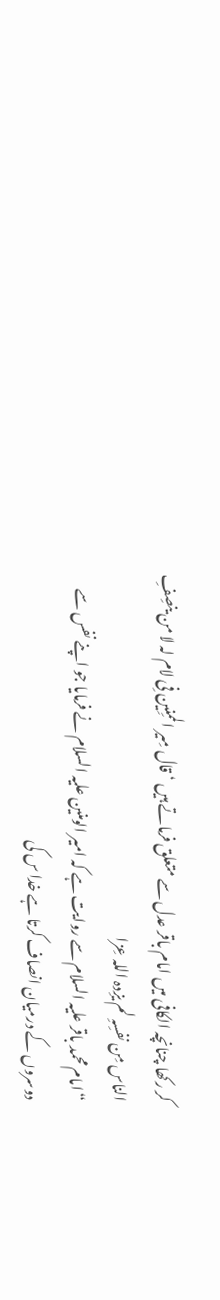کر رکھا چنانچہ الکافی میں امام باقر عدل سے متعلق فرماتے ہیں ‘ قال مِیر الممِنِین فِی لام لہ لا من ینصِفِ الناس مِن نفسِہِ لم یزِدہ اللہ عِزا
“امام محمد باقر علیہ السلام سے روایت ہے کہ امیر الومنین علیہ السلام نے فرمایا جو اپنے نفس سے دوسروں کے درمیان انصاف کرتا ہے خدا س کی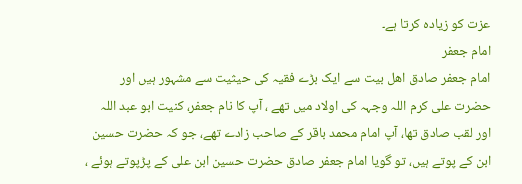عزت کو زیادہ کرتا ہے۔
امام جعفر
امام جعفر صادق اھل بیت سے ایک بڑے فقیہ کی حیثیت سے مشہور ہیں اور حضرت علی کرم اللہ وجہہ کی اولاد میں تھے ، آپ کا نام جعفر، کنیت ابو عبد اللہ اور لقب صادق تھا، آپ امام محمد باقر کے صاحب زادے تھے، جو کہ حضرت حسین ابن کے پوتے ہیں، تو گویا امام جعفر صادق حضرت حسین ابن علی کے پڑپوتے ہوئے ،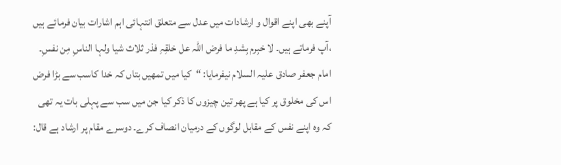آپنے بھی اپنے اقوال و ارشادات میں عدل سے متعلق انتہائی اہم اشارات بیان فرمائے ہیں ،آپ فرماتے ہیں۔ لا خبِرم بِشدِ ما فرض اللہ عل خلقِہِ فذر ثلاث شیا ولہا الناسِ مِن نفسِ۔
امام جعفر صادق علیہ السلام نیفرمایا: “کیا میں تمھیں بتاں کہ خدا کاسب سے بڑا فرض اس کی مخلوق پر کیا ہے پھر تین چیزوں کا ذکر کیا جن میں سب سے پہلی بات یہ تھی کہ وہ اپنے نفس کے مقابل لوگوں کے درمیان انصاف کرے۔ دوسرے مقام پر ارشاد ہے قال: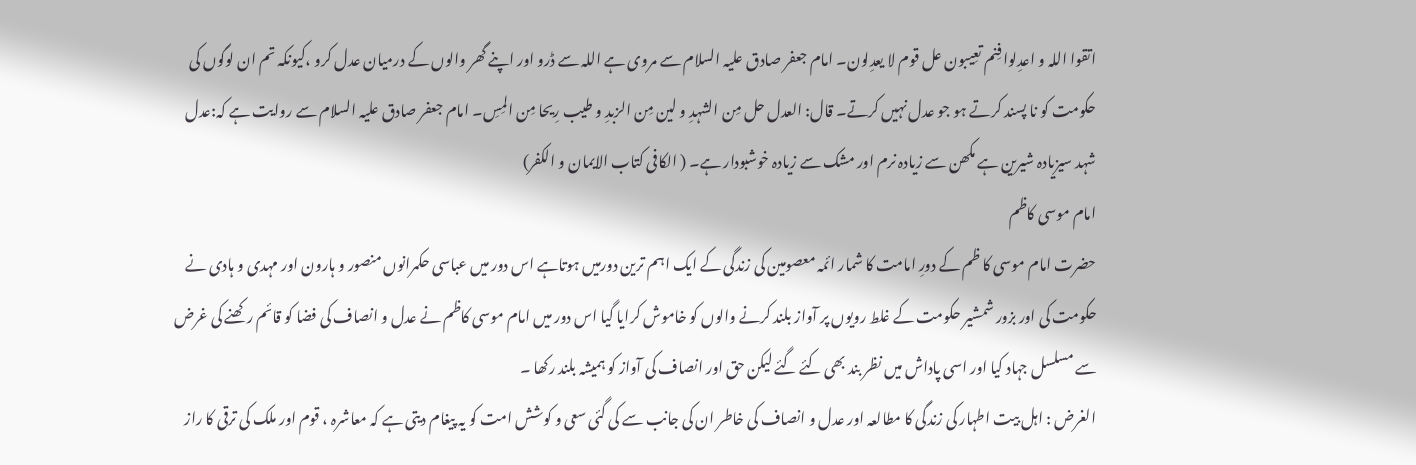اتقوا اللہ و اعدِلوا فِنم تعِیبون عل قوم لا یعدِلون۔ امام جعفر صادق علیہ السلام سے مروی ہے اللہ سے ڈرو اور اپنے گھر والوں کے درمیان عدل کرو ،کیونکہ تم ان لوگوں کی حکومت کو نا پسند کرتے ہو جو عدل نہیں کرتے۔ قال: العدل حل مِن الشہدِ و لین مِن الزبدِ و طیب رِیحا مِن المِسِ۔ امام جعفر صادق علیہ السلام سے روایت ہے کہ:عدل شہد سیزیادہ شیرین ہے مکھن سے زیادہ نرم اور مشک سے زیادہ خوشبودار ہے۔ ( الکافی کتاب الایمان و الکفر)
امام موسی کاظم
حضرت امام موسی کا ظم کے دورِ امامت کا شمار ائمہ معصومین کی زندگی کے ایک اہم ترین دورمیں ہوتاہے اس دور میں عباسی حکمرانوں منصور و ہارون اور مہدی و ہادی نے حکومت کی اور بزور شمشیر حکومت کے غلط رویوں پر آواز بلند کرنے والوں کو خاموش کرایا گیا اس دور میں امام موسی کاظم نے عدل و انصاف کی فضا کو قائم رکھنے کی غرض سے مسلسل جہاد کیا اور اسی پاداش میں نظر بند بھی کئے گئے لیکن حق اور انصاف کی آواز کو ہمیشہ بلند رکھا ۔
الغرض : اہل بیت اطہار کی زندگی کا مطالعہ اور عدل و انصاف کی خاطر ان کی جانب سے کی گئی سعی و کوشش امت کو یہ پیغام دیتی ہے کہ معاشرہ ، قوم اور ملک کی ترقی کا راز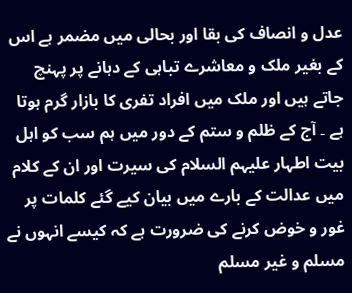عدل و انصاف کی بقا اور بحالی میں مضمر ہے اس کے بغیر ملک و معاشرے تباہی کے دہانے پر پہنچ جاتے ہیں اور ملک میں افراد تفری کا بازار گرم ہوتا ہے ۔ آج کے ظلم و ستم کے دور میں ہم سب کو اہل بیت اطہار علیہم السلام کی سیرت اور ان کے کلام میں عدالت کے بارے میں بیان کیے گئے کلمات پر غور و خوض کرنے کی ضرورت ہے کہ کیسے انہوں نے مسلم و غیر مسلم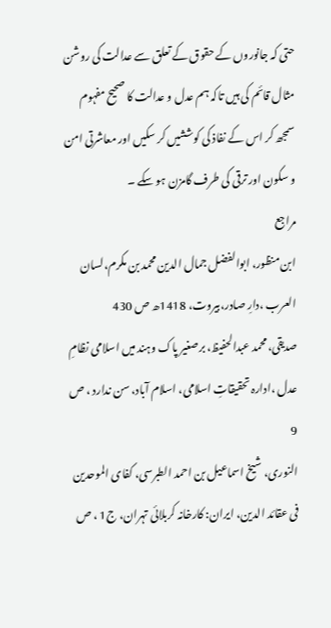حتی کہ جانوروں کے حقوق کے تعلق سے عدالت کی روشن مثال قائم کی ہیں تاکہ ہم عدل و عدالت کا صحیح مفہوم سمجھ کر اس کے نفاذ کی کوششیں کر سکیں اور معاشرتی امن و سکون اور ترقی کی طرف گامزن ہو سکے ۔
مراجع
ابن منظور، ابوالفضل جمال الدین محمد بن مکرم،لسان العرب ،دارِ صادر،بیروت، 1418ھ ص 430
صدیقی، محمد عبدالحفیظ، برصغیر پاک وہند میں اسلامی نظامِ عدل ،ادارہ تحقیقاتِ اسلامی، اسلام آباد، سن ندارد ، ص 9
النوری، شیخ اسماعیل بن احمد الطبرسی، کفای الموحدین فی عقائد الدین، ایران: کارخانہ کربلائی تہران، ج1 ، ص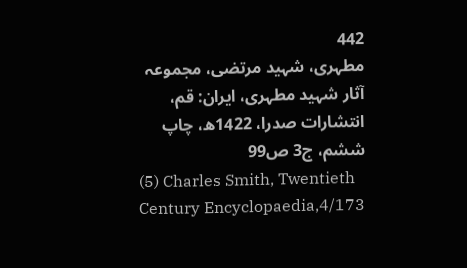442
مطہری، شہید مرتضی، مجموعہ آثار شہید مطہری، ایران: قم، انتشارات صدرا، 1422ھ، چاپ ششم، ج3 ص99
(5) Charles Smith, Twentieth Century Encyclopaedia,4/173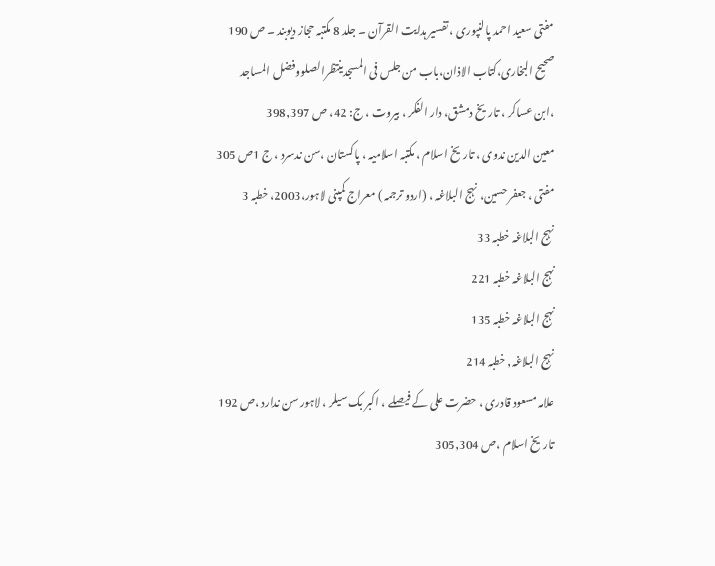مفتی سعید احمد پالنپوری ، تفسیر ہدایت القرآن ۔ جلد 8 مکتبہ حجاز دیوبند ۔ ص 190
صحیح البخاری،کتاب الاذان،باب من جلس فی المسجدینتظرالصلووفضل المساجد
،ابن عساکر ، تاریخ دمشق، دار الفکر ، بیروت ، ج: 42، ص 398,397
معین الدین ندوی ، تاریخ اسلام ، مکتبہ اسلامیہ ، پاکستان ،سن ندسرد ، ج 1ص 305
مفتی ، جعفر حسین، نہج البلاغہ ، (اردو ترجمہ ) معراج کمپنی لاہور،2003، خطبہ 3
نہج البلاغہ خطبہ 33
نہج البلاغہ خطبہ 221
نہج البلاغہ خطبہ 135
نہج البلاغہ, خطبہ 214
علامہ مسعود قادری ، حضرت علی کے فیصلے ، اکبر بک سیلر ، لاہور سن ندارد ،ص 192
تاریخ اسلام ،ص 305,304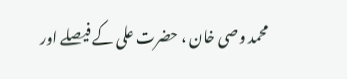محمد وصی خان ، حضرت علی کے فیصلے اور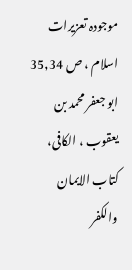موجودہ تعزیرات اسلام ، ص 35,34
ابو جعفر محمد بن یعقوب ، الکافی، کتاب الایمان والکفر